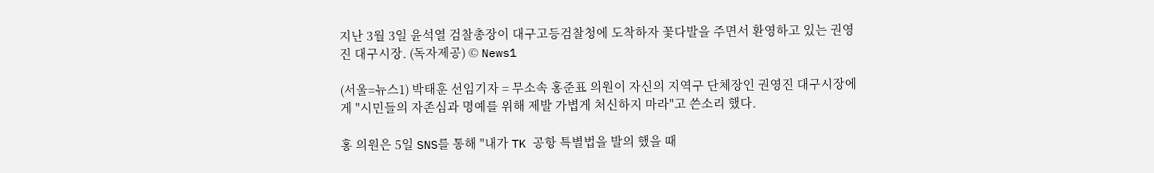지난 3월 3일 윤석열 검찰총장이 대구고등검찰청에 도착하자 꽃다발을 주면서 환영하고 있는 권영진 대구시장. (독자제공) © News1

(서울=뉴스1) 박태훈 선임기자 = 무소속 홍준표 의원이 자신의 지역구 단체장인 권영진 대구시장에게 "시민들의 자존심과 명예를 위해 제발 가볍게 처신하지 마라"고 쓴소리 했다.

홍 의원은 5일 SNS를 통해 "내가 TK 공항 특별법을 발의 했을 때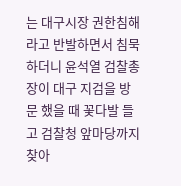는 대구시장 권한침해라고 반발하면서 침묵하더니 윤석열 검찰총장이 대구 지검을 방문 했을 때 꽃다발 들고 검찰청 앞마당까지 찾아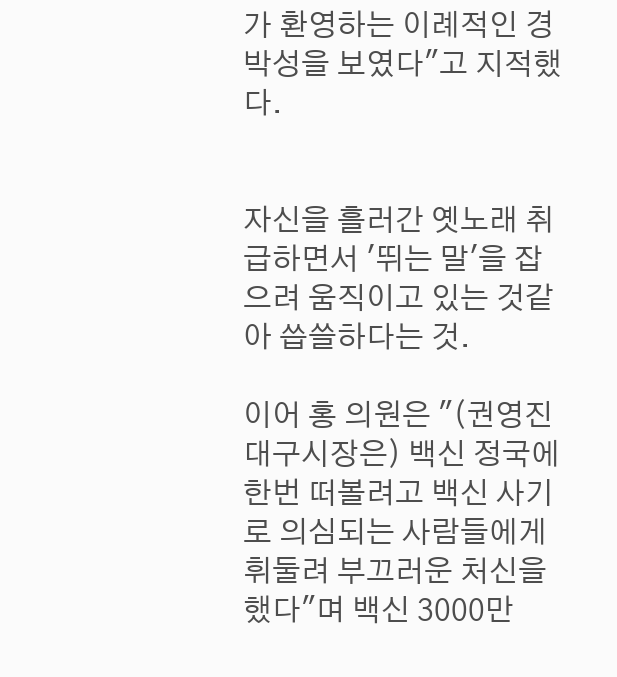가 환영하는 이례적인 경박성을 보였다"고 지적했다.


자신을 흘러간 옛노래 취급하면서 '뛰는 말'을 잡으려 움직이고 있는 것같아 씁쓸하다는 것.

이어 홍 의원은 "(권영진 대구시장은) 백신 정국에 한번 떠볼려고 백신 사기로 의심되는 사람들에게 휘둘려 부끄러운 처신을 했다"며 백신 3000만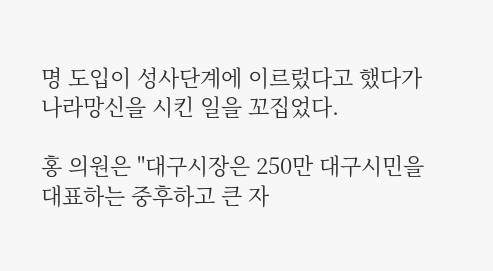명 도입이 성사단계에 이르렀다고 했다가 나라망신을 시킨 일을 꼬집었다.

홍 의원은 "대구시장은 250만 대구시민을 대표하는 중후하고 큰 자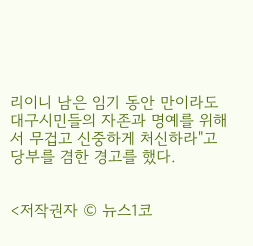리이니 남은 임기 동안 만이라도 대구시민들의 자존과 명예를 위해서 무겁고 신중하게 처신하라"고 당부를 겸한 경고를 했다.


<저작권자 © 뉴스1코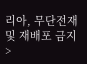리아, 무단전재 및 재배포 금지>